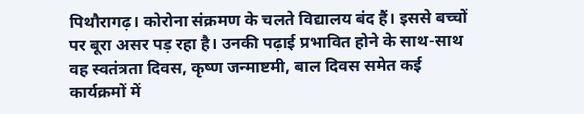पिथौरागढ़। कोरोना संक्रमण के चलते विद्यालय बंद हैं। इससे बच्चों पर बूरा असर पड़ रहा है। उनकी पढ़ाई प्रभावित होने के साथ-साथ वह स्वतंत्रता दिवस, कृष्ण जन्माष्टमी, बाल दिवस समेत कई कार्यक्रमों में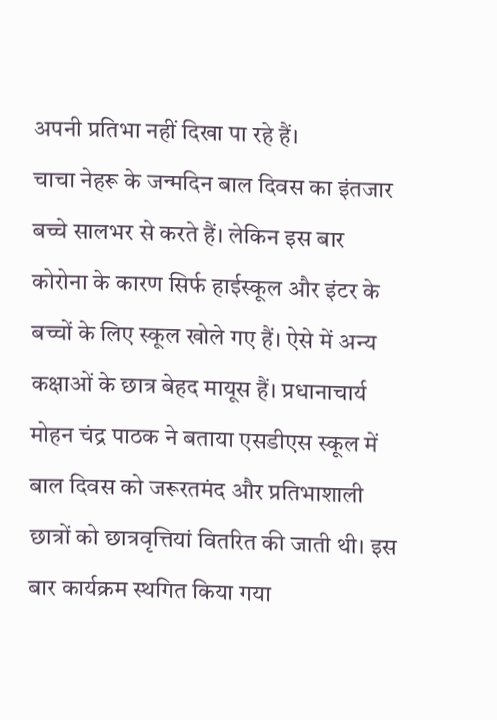अपनी प्रतिभा नहीं दिखा पा रहे हैं।
चाचा नेहरू के जन्मदिन बाल दिवस का इंतजार बच्चे सालभर से करते हैं। लेकिन इस बार कोरोना के कारण सिर्फ हाईस्कूल और इंटर के बच्चों के लिए स्कूल खोले गए हैं। ऐसे में अन्य कक्षाओं के छात्र बेहद मायूस हैं। प्रधानाचार्य मोहन चंद्र पाठक ने बताया एसडीएस स्कूल में बाल दिवस को जरूरतमंद और प्रतिभाशाली छात्रों को छात्रवृत्तियां वितरित की जाती थी। इस बार कार्यक्रम स्थगित किया गया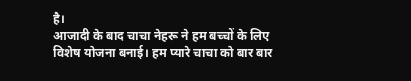है।
आजादी के बाद चाचा नेहरू ने हम बच्चों के लिए विशेष योजना बनाई। हम प्यारे चाचा को बार बार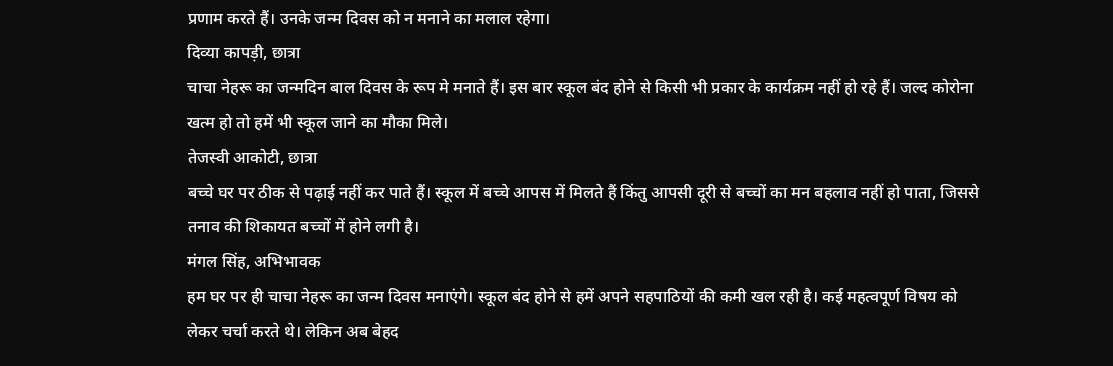प्रणाम करते हैं। उनके जन्म दिवस को न मनाने का मलाल रहेगा।
दिव्या कापड़ी, छात्रा
चाचा नेहरू का जन्मदिन बाल दिवस के रूप मे मनाते हैं। इस बार स्कूल बंद होने से किसी भी प्रकार के कार्यक्रम नहीं हो रहे हैं। जल्द कोरोना खत्म हो तो हमें भी स्कूल जाने का मौका मिले।
तेजस्वी आकोटी, छात्रा
बच्चे घर पर ठीक से पढ़ाई नहीं कर पाते हैं। स्कूल में बच्चे आपस में मिलते हैं किंतु आपसी दूरी से बच्चों का मन बहलाव नहीं हो पाता, जिससे तनाव की शिकायत बच्चों में होने लगी है।
मंगल सिंह, अभिभावक
हम घर पर ही चाचा नेहरू का जन्म दिवस मनाएंगे। स्कूल बंद होने से हमें अपने सहपाठियों की कमी खल रही है। कई महत्वपूर्ण विषय को लेकर चर्चा करते थे। लेकिन अब बेहद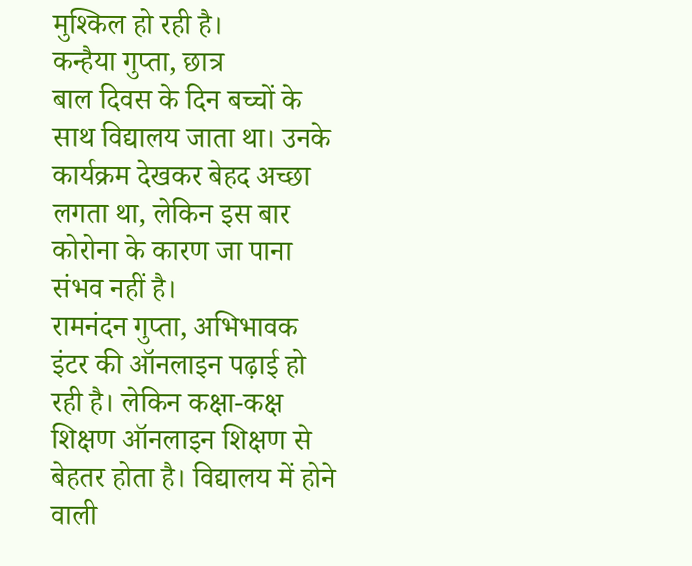मुश्किल हो रही है।
कन्हैया गुप्ता, छात्र
बाल दिवस के दिन बच्चों के साथ विद्यालय जाता था। उनके कार्यक्रम देखकर बेहद अच्छा लगता था, लेकिन इस बार कोरोना के कारण जा पाना संभव नहीं है।
रामनंदन गुप्ता, अभिभावक
इंटर की ऑनलाइन पढ़ाई हो रही है। लेकिन कक्षा-कक्ष शिक्षण ऑनलाइन शिक्षण से बेहतर होता है। विद्यालय में होने वाली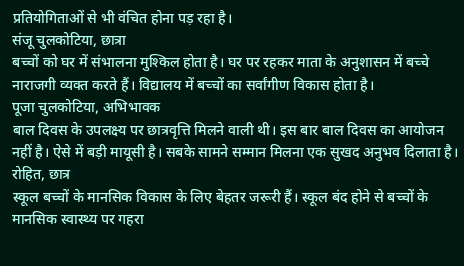प्रतियोगिताओं से भी वंचित होना पड़ रहा है।
संजू चुलकोटिया, छात्रा
बच्चों को घर में संभालना मुश्किल होता है। घर पर रहकर माता के अनुशासन में बच्चे नाराजगी व्यक्त करते हैं। विद्यालय में बच्चों का सर्वांगीण विकास होता है।
पूजा चुलकोटिया, अभिभावक
बाल दिवस के उपलक्ष्य पर छात्रवृत्ति मिलने वाली थी। इस बार बाल दिवस का आयोजन नहीं है। ऐसे में बड़ी मायूसी है। सबके सामने सम्मान मिलना एक सुखद अनुभव दिलाता है।
रोहित, छात्र
स्कूल बच्चों के मानसिक विकास के लिए बेहतर जरूरी हैं। स्कूल बंद होने से बच्चों के मानसिक स्वास्थ्य पर गहरा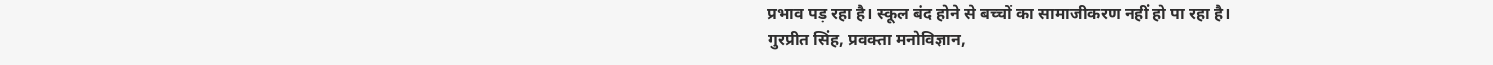प्रभाव पड़ रहा है। स्कूल बंद होने से बच्चों का सामाजीकरण नहीं हो पा रहा है।
गुरप्रीत सिंह, प्रवक्ता मनोविज्ञान,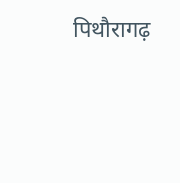पिथौरागढ़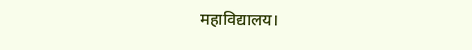महाविद्यालय।